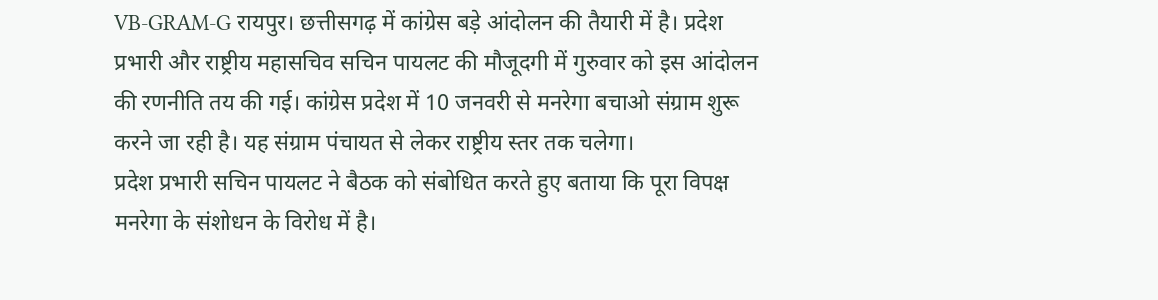VB-GRAM-G रायपुर। छत्तीसगढ़ में कांग्रेस बड़े आंदोलन की तैयारी में है। प्रदेश प्रभारी और राष्ट्रीय महासचिव सचिन पायलट की मौजूदगी में गुरुवार को इस आंदोलन की रणनीति तय की गई। कांग्रेस प्रदेश में 10 जनवरी से मनरेगा बचाओ संग्राम शुरू करने जा रही है। यह संग्राम पंचायत से लेकर राष्ट्रीय स्तर तक चलेगा।
प्रदेश प्रभारी सचिन पायलट ने बैठक को संबोधित करते हुए बताया कि पूरा विपक्ष मनरेगा के संशोधन के विरोध में है।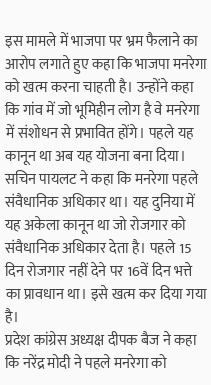इस मामले में भाजपा पर भ्रम फैलाने का आरोप लगाते हुए कहा कि भाजपा मनरेगा को खत्म करना चाहती है। उन्होंने कहा कि गांव में जो भूमिहीन लोग है वे मनरेगा में संशोधन से प्रभावित होंगे। पहले यह कानून था अब यह योजना बना दिया।
सचिन पायलट ने कहा कि मनरेगा पहले संवैधानिक अधिकार था। यह दुनिया में यह अकेला कानून था जो रोजगार को संवैधानिक अधिकार देता है। पहले 15 दिन रोजगार नहीं देने पर 16वें दिन भत्ते का प्रावधान था। इसे खत्म कर दिया गया है।
प्रदेश कांग्रेस अध्यक्ष दीपक बैज ने कहा कि नरेंद्र मोदी ने पहले मनरेगा को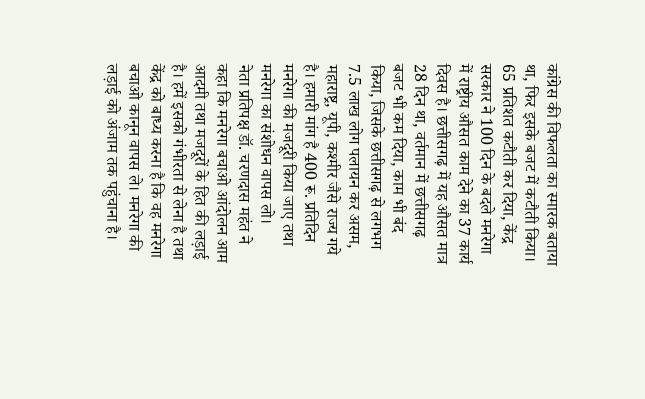कांग्रेस की विफलता का स्मारक बताया था, फिर इसके बजट में कटौती किया। 65 प्रतिशत कटौती कर दिया, केंद्र सरकार ने 100 दिन के बदले मनरेगा में राष्ट्रीय औसत काम देने का 37 कार्य दिवस है। छत्तीसगढ़ में यह औसत मात्र 28 दिन था, वर्तमान में छत्तीसगढ़ बजट भी कम दिया, काम भी बंद किया, जिसके छत्तीसगढ़ से लगभग 7.5 लाख लोग पलायन कर असम, महाराष्ट्र, यूपी, कश्मीर जैसे राज्य गये है। हमारी मांग है 400 रू. प्रतिदिन मनरेगा की मजदूरी किया जाए तथा मनरेगा का संशोधन वापस लो।
नेता प्रतिपक्ष डॉ. चरणदास महंत ने कहा कि मनरेगा बचाओ आंदोलन आम आदमी तथा मजदूरों के हित की लड़ाई है। हमें इसको गंभीरता से लेना है तथा केंद्र को बाध्य करना है कि वह मनरेगा बचाओ कानून वापस ले। मनरेगा की लड़ाई को अंजाम तक पहुंचाना है।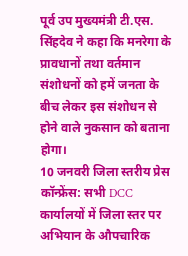पूर्व उप मुख्यमंत्री टी.एस. सिंहदेव ने कहा कि मनरेगा के प्रावधानों तथा वर्तमान संशोधनों को हमें जनता के बीच लेकर इस संशोधन से होने वाले नुकसान को बताना होगा।
10 जनवरी जिला स्तरीय प्रेस कॉन्फ्रेंस: सभी DCC कार्यालयों में जिला स्तर पर अभियान के औपचारिक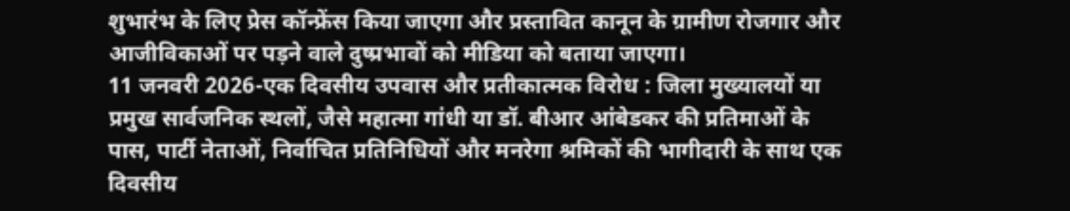शुभारंभ के लिए प्रेस कॉन्फ्रेंस किया जाएगा और प्रस्तावित कानून के ग्रामीण रोजगार और आजीविकाओं पर पड़ने वाले दुष्प्रभावों को मीडिया को बताया जाएगा।
11 जनवरी 2026-एक दिवसीय उपवास और प्रतीकात्मक विरोध : जिला मुख्यालयों या प्रमुख सार्वजनिक स्थलों, जैसे महात्मा गांधी या डॉ. बीआर आंबेडकर की प्रतिमाओं के पास, पार्टी नेताओं, निर्वाचित प्रतिनिधियों और मनरेगा श्रमिकों की भागीदारी के साथ एक दिवसीय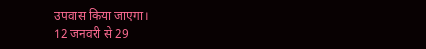उपवास किया जाएगा।
12 जनवरी से 29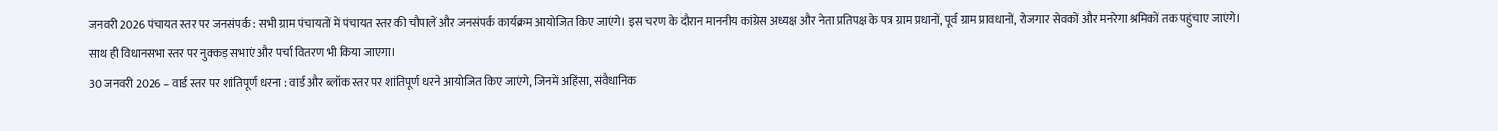जनवरी 2026 पंचायत स्तर पर जनसंपर्क : सभी ग्राम पंचायतों में पंचायत स्तर की चौपालें और जनसंपर्क कार्यक्रम आयोजित किए जाएंगे। इस चरण के दौरान माननीय कांग्रेस अध्यक्ष और नेता प्रतिपक्ष के पत्र ग्राम प्रधानों, पूर्व ग्राम प्रावधानों, रोजगार सेवकों और मनरेगा श्रमिकों तक पहुंचाए जाएंगे। साथ ही विधानसभा स्तर पर नुक्कड़ सभाएं और पर्चा वितरण भी किया जाएगा।
30 जनवरी 2026 – वार्ड स्तर पर शांतिपूर्ण धरना : वार्ड और ब्लॉक स्तर पर शांतिपूर्ण धरने आयोजित किए जाएंगे, जिनमें अहिंसा, संवैधानिक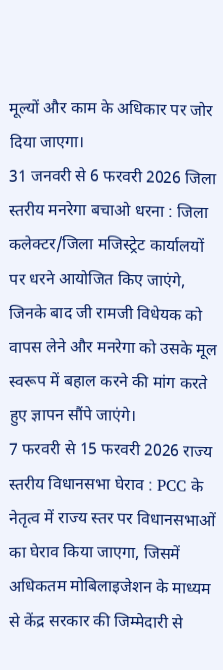मूल्यों और काम के अधिकार पर जोर दिया जाएगा।
31 जनवरी से 6 फरवरी 2026 जिला स्तरीय मनरेगा बचाओ धरना : जिला कलेक्टर/जिला मजिस्ट्रेट कार्यालयों पर धरने आयोजित किए जाएंगे, जिनके बाद जी रामजी विधेयक को वापस लेने और मनरेगा को उसके मूल स्वरूप में बहाल करने की मांग करते हुए ज्ञापन सौंपे जाएंगे।
7 फरवरी से 15 फरवरी 2026 राज्य स्तरीय विधानसभा घेराव : PCC के नेतृत्व में राज्य स्तर पर विधानसभाओं का घेराव किया जाएगा, जिसमें अधिकतम मोबिलाइजेशन के माध्यम से केंद्र सरकार की जिम्मेदारी से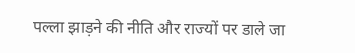पल्ला झाड़ने की नीति और राज्यों पर डाले जा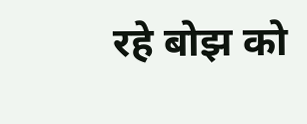रहे बोझ को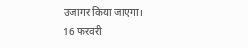उजागर किया जाएगा।
16 फरवरी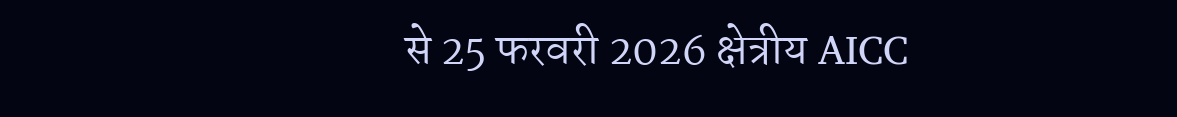से 25 फरवरी 2026 क्षेत्रीय AICC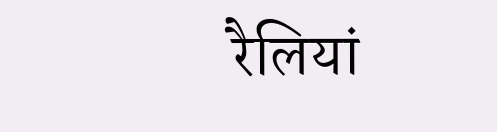रैलियां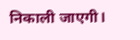निकाली जाएगी।